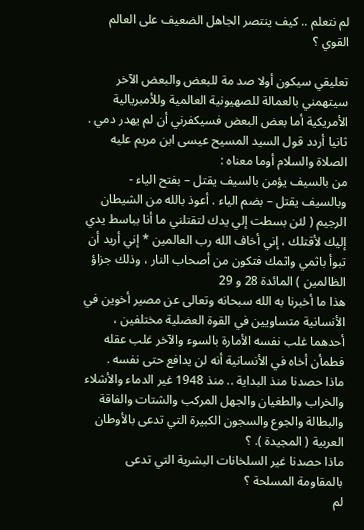لم نتعلم .. كيف ينتصر الجاهل الضعيف على العالم القوي ؟

تعليقي سيكون أولا صد مة للبعض والبعض الآخر سيتهمني بالعمالة للصهيونية العالمية وللأمبريالية الأمريكية أما بعض البعض فسيكفرني أن لم يهدر دمي .
ثانيا أردد قول السيد المسيح عيسى ابن مريم عليه الصلاة والسلام أوما معناه :
من بالسيف يؤمن بالسيف يقتل – بفتح الياء - وبالسيف يقتل – بضم الياء . أعوذ بالله من الشيطان الرجيم ( لئن بسطت إلي يدك لتقتلني ما أنا بباسط يدي إليك لأقتلك ، إني أخاف الله رب العالمين * إني أريد أن تبوأ باثمي واثمك فتكون من أصحاب النار ، وذلك جزاؤ الظالمين ) المائدة 28 و 29
هذا ما أخبرنا به الله سبحانه وتعالى عن مصير أخوين في الأنسانية متساويين في القوة العضلية مختلفين ، أحدهما غلب نفسه الأمارة بالسوء والآخر غلب عقله فطمأن أخاه في الأنسانية أنه لن يدافع حتى نفسه .
ماذا حصدنا منذ البداية .. منذ 1948 غير الدماء والأشلاء والخراب والطغيان والجهل المركب والشتات والفاقة والبطالة والجوع والسجون الكبيرة التي تدعى بالأوطان العربية ( المجيدة ). ؟
ماذا حصدنا غير السلخانات البشرية التي تدعى بالمقاومة المسلحة ؟
لم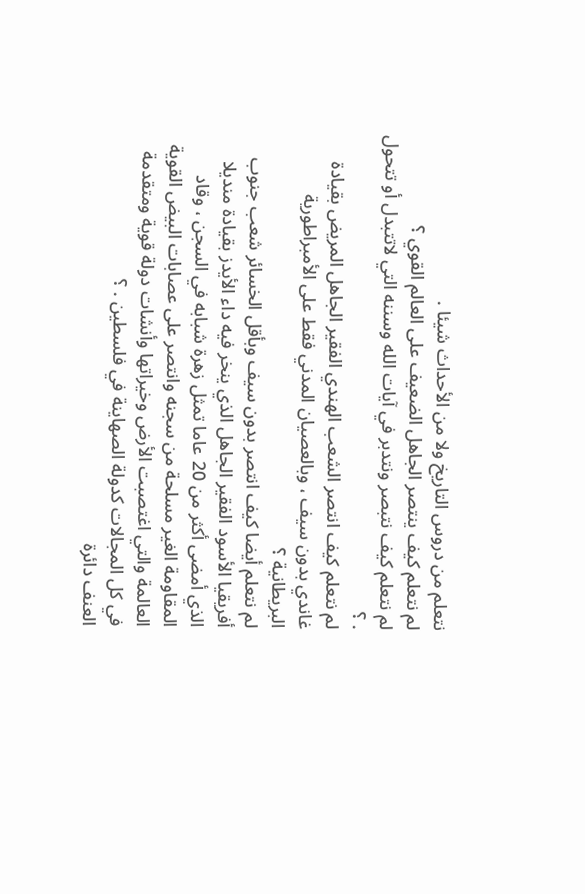نتعلم من دروس التاريخ ولا من الأحداث شيئا .
لم نتعلم كيف ينتصر الجاهل الضعيف على العالم القوي ؟
لم نتعلم كيف نتبصر ونتدبر في آيات الله وسننه التي لاتتبدل أو تتحول . ؟
لم نتعلم كيف انتصر الشعب الهندي الفقير الجاهل المريض بقيادة غاندي بدون سيف ، وبالعصيان المدني فقط على الأمبراطورية البريطانية ؟
لم نتعلم أيضا كيف انتصر بدون سيف وبأقل الخسائر شعب جنوب أفريقيا الأسود الفقير الجاهل الذي ينخر فيه داء الأيدز بقيادة منديلا الذي أمضى أكثر من 20 عاما تمثل زهرة شبابه في السجن ، وقاد المقاومة الغير مسلحة من سجنه وانتصر على عصابات البيض القوية العالمة والتي اغتصبت الأرض وخيراتها وأنشات دولة قوية ومتقدمة في كل المجالات كدولة الصهاينة في فلسطين . ؟
العنف دائرة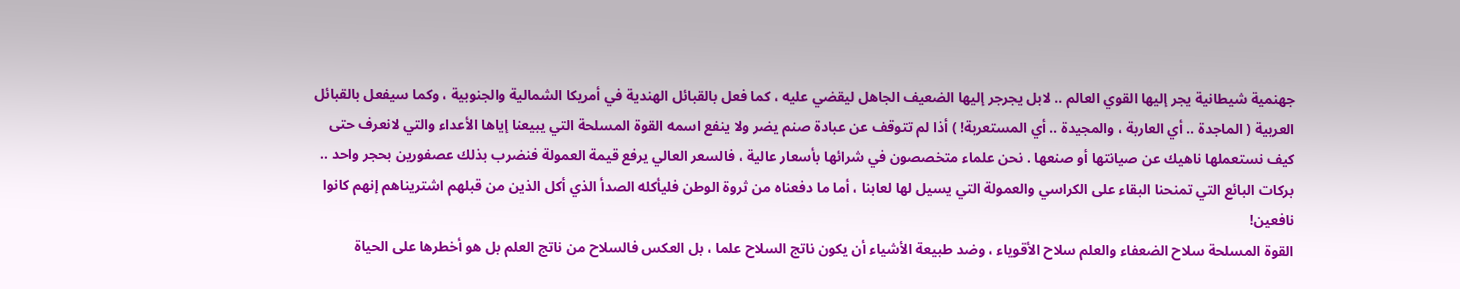جهنمية شيطانية يجر إليها القوي العالم .. لابل يجرجر إليها الضعيف الجاهل ليقضي عليه ، كما فعل بالقبائل الهندية في أمريكا الشمالية والجنوبية ، وكما سيفعل بالقبائل العربية ( الماجدة .. أي العاربة ، والمجيدة .. أي المستعربة! ) أذا لم تتوقف عن عبادة صنم يضر ولا ينفع اسمه القوة المسلحة التي يبيعنا إياها الأعداء والتي لانعرف حتى كيف نستعملها ناهيك عن صيانتها أو صنعها . نحن علماء متخصصون في شرائها بأسعار عالية ، فالسعر العالي يرفع قيمة العمولة فنضرب بذلك عصفورين بحجر واحد .. بركات البائع التي تمنحنا البقاء على الكراسي والعمولة التي يسيل لها لعابنا ، أما ما دفعناه من ثروة الوطن فليأكله الصدأ الذي أكل الذين من قبلهم اشتريناهم إنهم كانوا نافعين!
القوة المسلحة سلاح الضعفاء والعلم سلاح الأقوياء ، وضد طبيعة الأشياء أن يكون ناتج السلاح علما ، بل العكس فالسلاح من ناتج العلم بل هو أخطرها على الحياة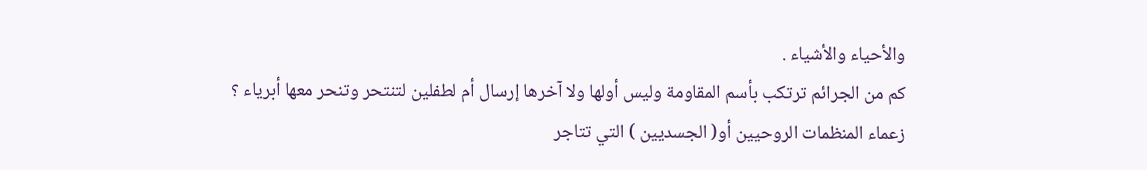والأحياء والأشياء .
كم من الجرائم ترتكب بأسم المقاومة وليس أولها ولا آخرها إرسال أم لطفلين لتنتحر وتنحر معها أبرياء ؟
زعماء المنظمات الروحيين أو( الجسديين ) التي تتاجر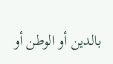بالدين أو الوطن أو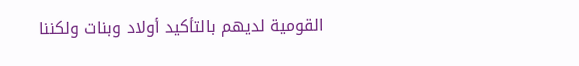القومية لديهم بالتأكيد أولاد وبنات ولكننا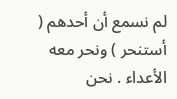لم نسمع أن أحدهم ( أستنحر ) ونحر معه الأعداء . نحن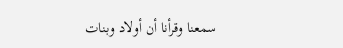سمعنا وقرأنا أن أولاد وبنات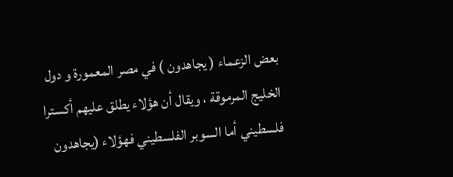بعض الزعماء ( يجاهدون ) في مصر المعمورة و دول الخليج المرموقة ، ويقال أن هؤلاء يطلق عليهم أكسترا فلسطيني أما السوبر الفلسطيني فهؤلاء (يجاهدون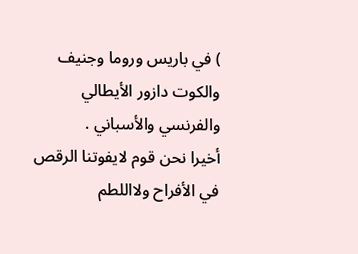) في باريس وروما وجنيف والكوت دازور الأيطالي والفرنسي والأسباني .
أخيرا نحن قوم لايفوتنا الرقص في الأفراح ولااللطم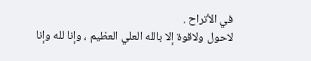في الأتراح .
لاحول ولاقوة إلا بالله العلي العظيم ، وإنا لله وإنا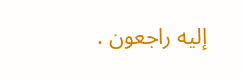إليه راجعون .